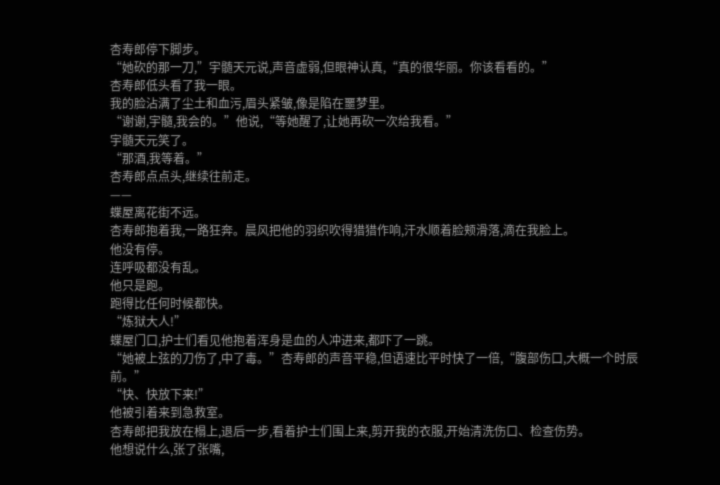杏寿郎停下脚步。
“她砍的那一刀,”宇髄天元说,声音虚弱,但眼神认真,“真的很华丽。你该看看的。”
杏寿郎低头看了我一眼。
我的脸沾满了尘土和血污,眉头紧皱,像是陷在噩梦里。
“谢谢,宇髓,我会的。”他说,“等她醒了,让她再砍一次给我看。”
宇髄天元笑了。
“那酒,我等着。”
杏寿郎点点头,继续往前走。
——
蝶屋离花街不远。
杏寿郎抱着我,一路狂奔。晨风把他的羽织吹得猎猎作响,汗水顺着脸颊滑落,滴在我脸上。
他没有停。
连呼吸都没有乱。
他只是跑。
跑得比任何时候都快。
“炼狱大人!”
蝶屋门口,护士们看见他抱着浑身是血的人冲进来,都吓了一跳。
“她被上弦的刀伤了,中了毒。”杏寿郎的声音平稳,但语速比平时快了一倍,“腹部伤口,大概一个时辰前。”
“快、快放下来!”
他被引着来到急救室。
杏寿郎把我放在榻上,退后一步,看着护士们围上来,剪开我的衣服,开始清洗伤口、检查伤势。
他想说什么,张了张嘴,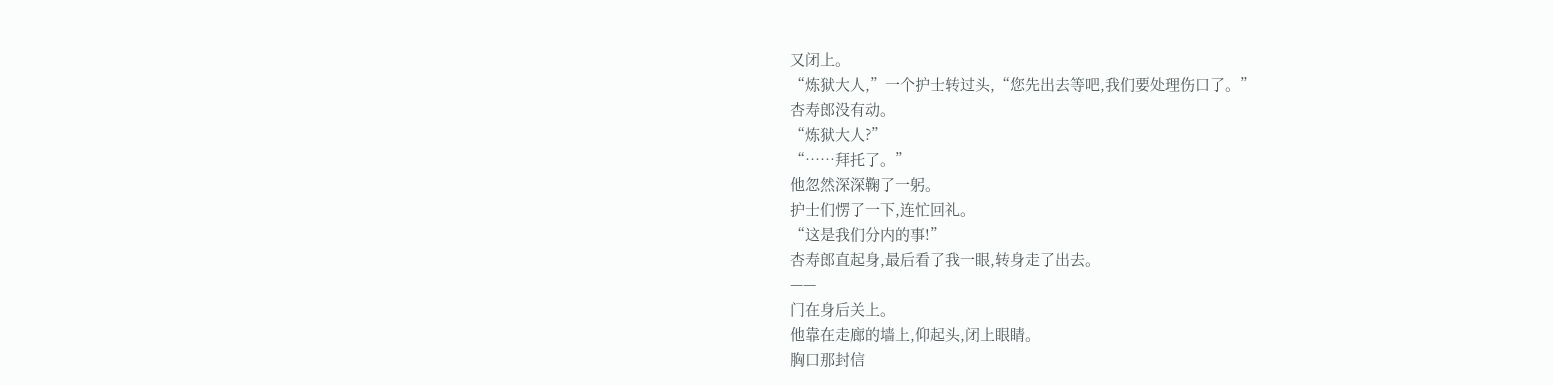又闭上。
“炼狱大人,”一个护士转过头,“您先出去等吧,我们要处理伤口了。”
杏寿郎没有动。
“炼狱大人?”
“……拜托了。”
他忽然深深鞠了一躬。
护士们愣了一下,连忙回礼。
“这是我们分内的事!”
杏寿郎直起身,最后看了我一眼,转身走了出去。
——
门在身后关上。
他靠在走廊的墙上,仰起头,闭上眼睛。
胸口那封信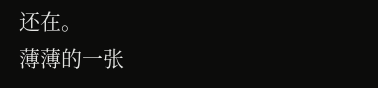还在。
薄薄的一张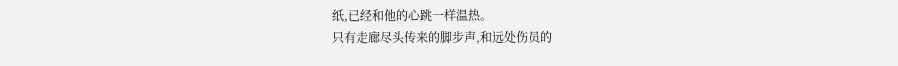纸,已经和他的心跳一样温热。
只有走廊尽头传来的脚步声,和远处伤员的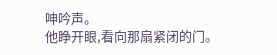呻吟声。
他睁开眼,看向那扇紧闭的门。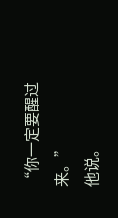“你一定要醒过来。”
他说。